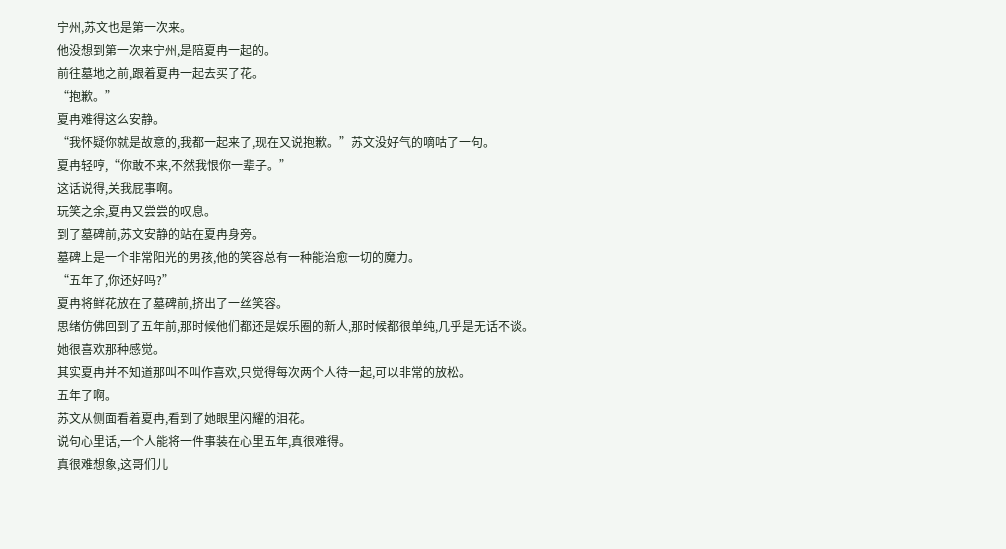宁州,苏文也是第一次来。
他没想到第一次来宁州,是陪夏冉一起的。
前往墓地之前,跟着夏冉一起去买了花。
“抱歉。”
夏冉难得这么安静。
“我怀疑你就是故意的,我都一起来了,现在又说抱歉。”苏文没好气的嘀咕了一句。
夏冉轻哼,“你敢不来,不然我恨你一辈子。”
这话说得,关我屁事啊。
玩笑之余,夏冉又尝尝的叹息。
到了墓碑前,苏文安静的站在夏冉身旁。
墓碑上是一个非常阳光的男孩,他的笑容总有一种能治愈一切的魔力。
“五年了,你还好吗?”
夏冉将鲜花放在了墓碑前,挤出了一丝笑容。
思绪仿佛回到了五年前,那时候他们都还是娱乐圈的新人,那时候都很单纯,几乎是无话不谈。
她很喜欢那种感觉。
其实夏冉并不知道那叫不叫作喜欢,只觉得每次两个人待一起,可以非常的放松。
五年了啊。
苏文从侧面看着夏冉,看到了她眼里闪耀的泪花。
说句心里话,一个人能将一件事装在心里五年,真很难得。
真很难想象,这哥们儿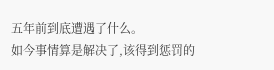五年前到底遭遇了什么。
如今事情算是解决了,该得到惩罚的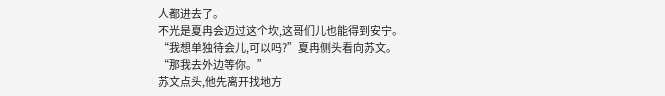人都进去了。
不光是夏冉会迈过这个坎,这哥们儿也能得到安宁。
“我想单独待会儿,可以吗?”夏冉侧头看向苏文。
“那我去外边等你。”
苏文点头,他先离开找地方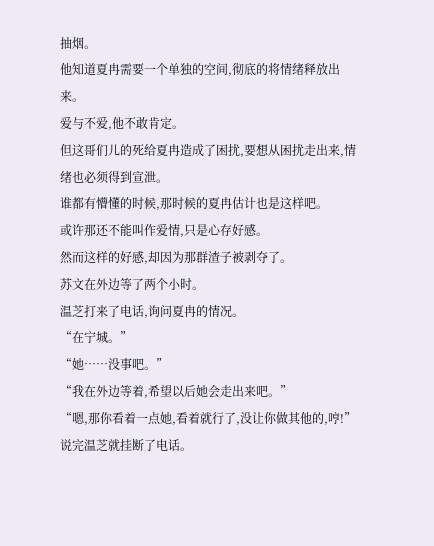抽烟。
他知道夏冉需要一个单独的空间,彻底的将情绪释放出来。
爱与不爱,他不敢肯定。
但这哥们儿的死给夏冉造成了困扰,要想从困扰走出来,情绪也必须得到宣泄。
谁都有懵懂的时候,那时候的夏冉估计也是这样吧。
或许那还不能叫作爱情,只是心存好感。
然而这样的好感,却因为那群渣子被剥夺了。
苏文在外边等了两个小时。
温芝打来了电话,询问夏冉的情况。
“在宁城。”
“她……没事吧。”
“我在外边等着,希望以后她会走出来吧。”
“嗯,那你看着一点她,看着就行了,没让你做其他的,哼!”
说完温芝就挂断了电话。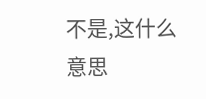不是,这什么意思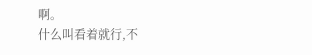啊。
什么叫看着就行,不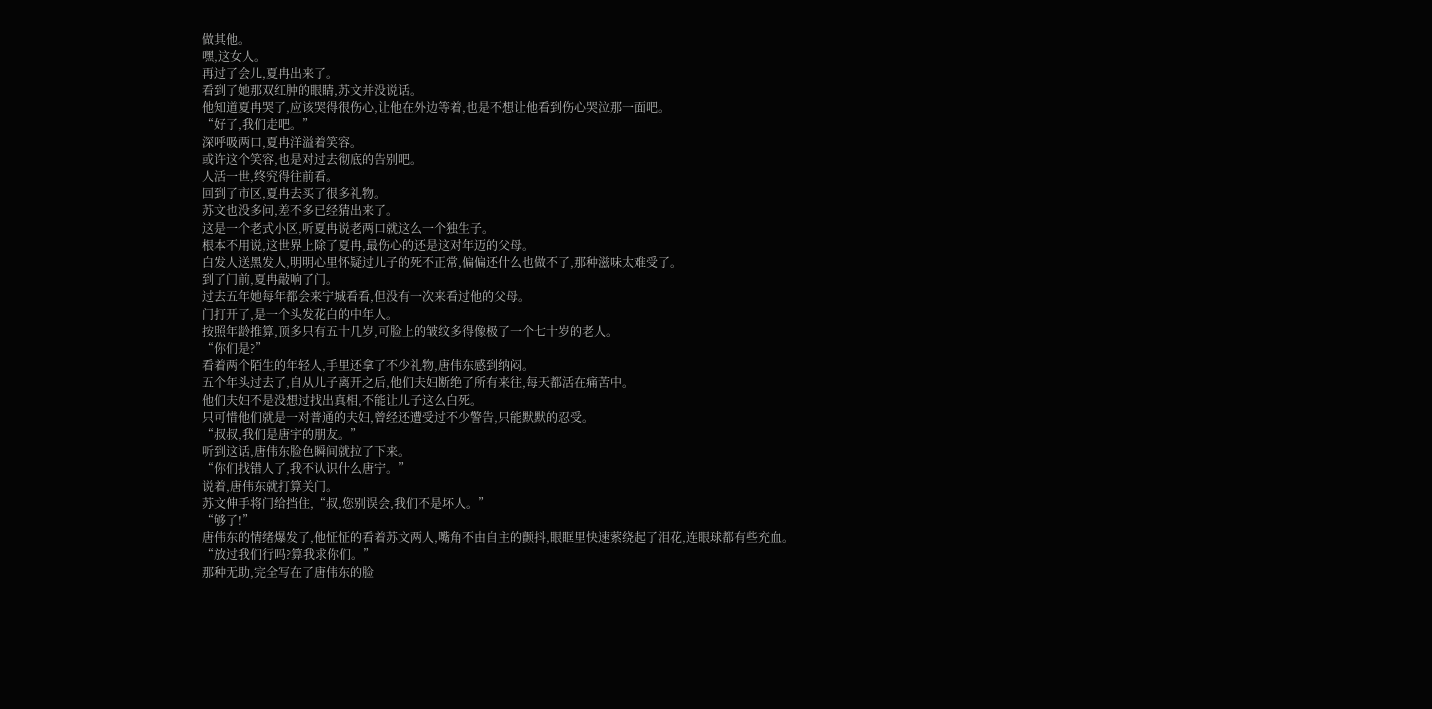做其他。
嘿,这女人。
再过了会儿,夏冉出来了。
看到了她那双红肿的眼睛,苏文并没说话。
他知道夏冉哭了,应该哭得很伤心,让他在外边等着,也是不想让他看到伤心哭泣那一面吧。
“好了,我们走吧。”
深呼吸两口,夏冉洋溢着笑容。
或许这个笑容,也是对过去彻底的告别吧。
人活一世,终究得往前看。
回到了市区,夏冉去买了很多礼物。
苏文也没多问,差不多已经猜出来了。
这是一个老式小区,听夏冉说老两口就这么一个独生子。
根本不用说,这世界上除了夏冉,最伤心的还是这对年迈的父母。
白发人送黑发人,明明心里怀疑过儿子的死不正常,偏偏还什么也做不了,那种滋味太难受了。
到了门前,夏冉敲响了门。
过去五年她每年都会来宁城看看,但没有一次来看过他的父母。
门打开了,是一个头发花白的中年人。
按照年龄推算,顶多只有五十几岁,可脸上的皱纹多得像极了一个七十岁的老人。
“你们是?”
看着两个陌生的年轻人,手里还拿了不少礼物,唐伟东感到纳闷。
五个年头过去了,自从儿子离开之后,他们夫妇断绝了所有来往,每天都活在痛苦中。
他们夫妇不是没想过找出真相,不能让儿子这么白死。
只可惜他们就是一对普通的夫妇,曾经还遭受过不少警告,只能默默的忍受。
“叔叔,我们是唐宇的朋友。”
听到这话,唐伟东脸色瞬间就拉了下来。
“你们找错人了,我不认识什么唐宁。”
说着,唐伟东就打算关门。
苏文伸手将门给挡住,“叔,您别误会,我们不是坏人。”
“够了!”
唐伟东的情绪爆发了,他怔怔的看着苏文两人,嘴角不由自主的颤抖,眼眶里快速萦绕起了泪花,连眼球都有些充血。
“放过我们行吗?算我求你们。”
那种无助,完全写在了唐伟东的脸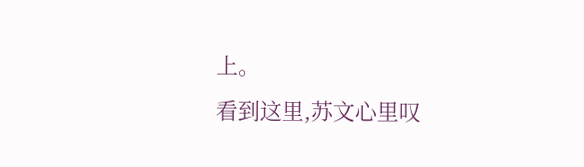上。
看到这里,苏文心里叹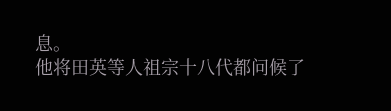息。
他将田英等人祖宗十八代都问候了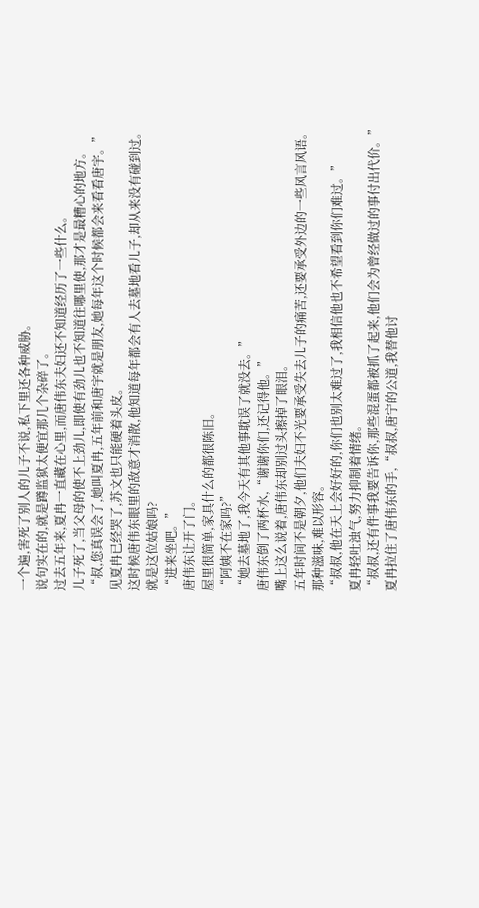一个遍,害死了别人的儿子不说,私下里还各种威胁。
说句实在的,就是蹲监狱太便宜那几个杂碎了。
过去五年来,夏冉一直藏在心里,而唐伟东夫妇还不知道经历了一些什么。
儿子死了,当父母的使不上劲儿,即使有劲儿也不知道往哪里使,那才是最糟心的地方。
“叔,您真误会了,她叫夏冉,五年前和唐宇就是朋友,她每年这个时候都会来看看唐宇。”
见夏冉已经哭了,苏文也只能硬着头皮。
这时候唐伟东眼里的敌意才消散,他知道每年都会有人去墓地看儿子,却从来没有碰到过。
就是这位姑娘吗?
“进来坐吧。”
唐伟东让开了门。
屋里很简单,家具什么的都很陈旧。
“阿姨不在家吗?”
“她去墓地了,我今天有其他事耽误了就没去。”
唐伟东倒了两杯水,“谢谢你们,还记得他。”
嘴上这么说着,唐伟东却别过头擦掉了眼泪。
五年时间不是朝夕,他们夫妇不光要承受失去儿子的痛苦,还要承受外边的一些风言风语。
那种滋味,难以形容。
“叔叔,他在天上会好好的,你们也别太难过了,我相信他也不希望看到你们难过。”
夏冉轻吐浊气,努力抑制着情绪。
“叔叔,还有件事我要告诉你,那些混蛋都被抓了起来,他们会为曾经做过的事付出代价。”
夏冉拉住了唐伟东的手,“叔叔,唐宁的公道,我替他讨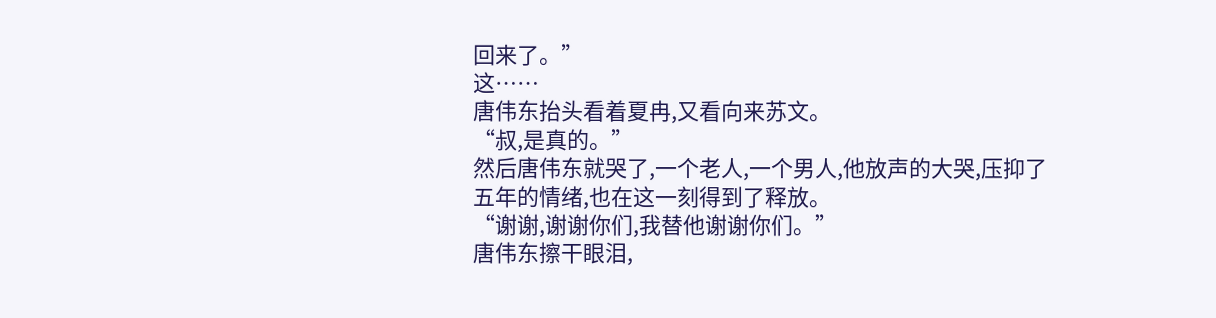回来了。”
这……
唐伟东抬头看着夏冉,又看向来苏文。
“叔,是真的。”
然后唐伟东就哭了,一个老人,一个男人,他放声的大哭,压抑了五年的情绪,也在这一刻得到了释放。
“谢谢,谢谢你们,我替他谢谢你们。”
唐伟东擦干眼泪,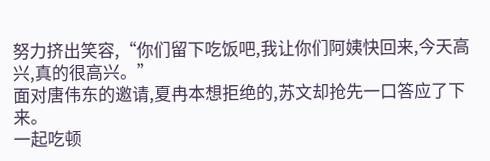努力挤出笑容,“你们留下吃饭吧,我让你们阿姨快回来,今天高兴,真的很高兴。”
面对唐伟东的邀请,夏冉本想拒绝的,苏文却抢先一口答应了下来。
一起吃顿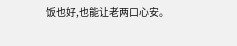饭也好,也能让老两口心安。